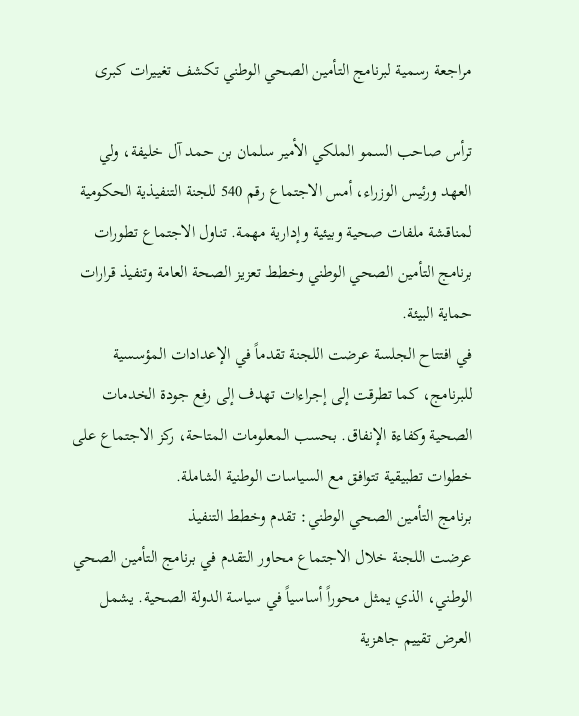مراجعة رسمية لبرنامج التأمين الصحي الوطني تكشف تغييرات كبرى

ترأس صاحب السمو الملكي الأمير سلمان بن حمد آل خليفة، ولي العهد ورئيس الوزراء، أمس الاجتماع رقم 540 للجنة التنفيذية الحكومية لمناقشة ملفات صحية وبيئية وإدارية مهمة. تناول الاجتماع تطورات برنامج التأمين الصحي الوطني وخطط تعزيز الصحة العامة وتنفيذ قرارات حماية البيئة.
في افتتاح الجلسة عرضت اللجنة تقدماً في الإعدادات المؤسسية للبرنامج، كما تطرقت إلى إجراءات تهدف إلى رفع جودة الخدمات الصحية وكفاءة الإنفاق. بحسب المعلومات المتاحة، ركز الاجتماع على خطوات تطبيقية تتوافق مع السياسات الوطنية الشاملة.
برنامج التأمين الصحي الوطني: تقدم وخطط التنفيذ
عرضت اللجنة خلال الاجتماع محاور التقدم في برنامج التأمين الصحي الوطني، الذي يمثل محوراً أساسياً في سياسة الدولة الصحية. يشمل العرض تقييم جاهزية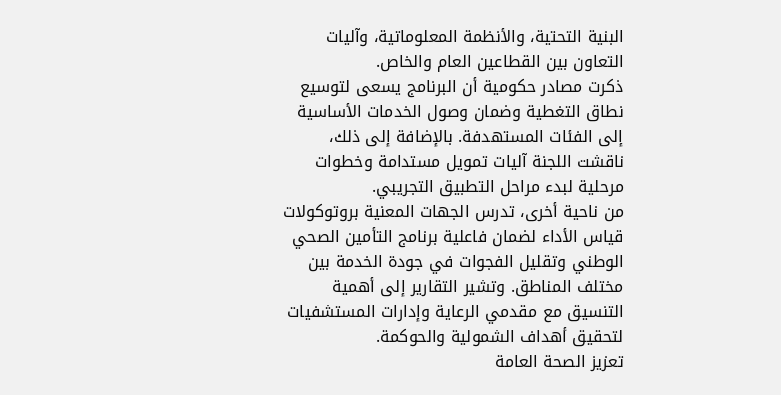البنية التحتية، والأنظمة المعلوماتية، وآليات التعاون بين القطاعين العام والخاص.
ذكرت مصادر حكومية أن البرنامج يسعى لتوسيع نطاق التغطية وضمان وصول الخدمات الأساسية إلى الفئات المستهدفة. بالإضافة إلى ذلك، ناقشت اللجنة آليات تمويل مستدامة وخطوات مرحلية لبدء مراحل التطبيق التجريبي.
من ناحية أخرى، تدرس الجهات المعنية بروتوكولات قياس الأداء لضمان فاعلية برنامج التأمين الصحي الوطني وتقليل الفجوات في جودة الخدمة بين مختلف المناطق. وتشير التقارير إلى أهمية التنسيق مع مقدمي الرعاية وإدارات المستشفيات لتحقيق أهداف الشمولية والحوكمة.
تعزيز الصحة العامة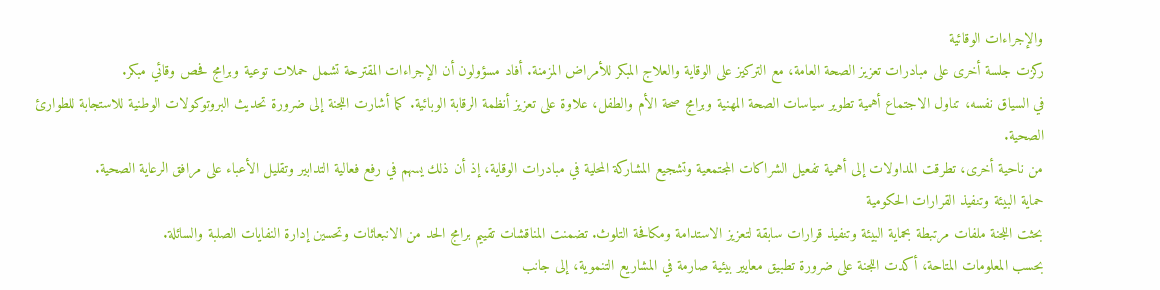والإجراءات الوقائية
ركزت جلسة أخرى على مبادرات تعزيز الصحة العامة، مع التركيز على الوقاية والعلاج المبكر للأمراض المزمنة. أفاد مسؤولون أن الإجراءات المقترحة تشمل حملات توعية وبرامج فحص وقائي مبكر.
في السياق نفسه، تناول الاجتماع أهمية تطوير سياسات الصحة المهنية وبرامج صحة الأم والطفل، علاوة على تعزيز أنظمة الرقابة الوبائية. كما أشارت اللجنة إلى ضرورة تحديث البروتوكولات الوطنية للاستجابة للطوارئ الصحية.
من ناحية أخرى، تطرقت المداولات إلى أهمية تفعيل الشراكات المجتمعية وتشجيع المشاركة المحلية في مبادرات الوقاية، إذ أن ذلك يسهم في رفع فعالية التدابير وتقليل الأعباء على مرافق الرعاية الصحية.
حماية البيئة وتنفيذ القرارات الحكومية
بحثت اللجنة ملفات مرتبطة بحماية البيئة وتنفيذ قرارات سابقة لتعزيز الاستدامة ومكافحة التلوث. تضمنت المناقشات تقييم برامج الحد من الانبعاثات وتحسين إدارة النفايات الصلبة والسائلة.
بحسب المعلومات المتاحة، أكدت اللجنة على ضرورة تطبيق معايير بيئية صارمة في المشاريع التنموية، إلى جانب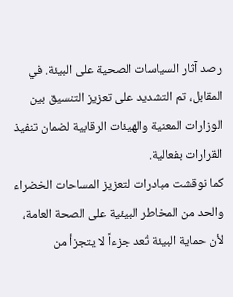رصد آثار السياسات الصحية على البيئة. في المقابل، تم التشديد على تعزيز التنسيق بين الوزارات المعنية والهيئات الرقابية لضمان تنفيذ القرارات بفعالية.
كما نوقشت مبادرات لتعزيز المساحات الخضراء والحد من المخاطر البيئية على الصحة العامة، لأن حماية البيئة تُعد جزءاً لا يتجزأ من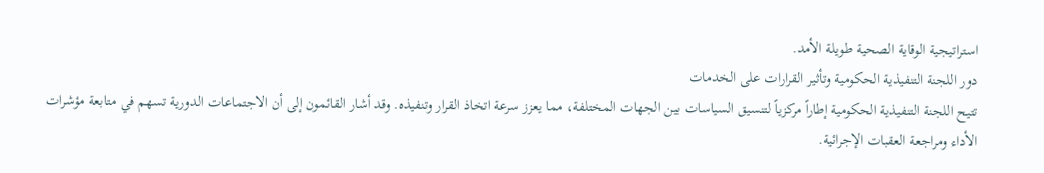استراتيجية الوقاية الصحية طويلة الأمد.
دور اللجنة التنفيذية الحكومية وتأثير القرارات على الخدمات
تتيح اللجنة التنفيذية الحكومية إطاراً مركزياً لتنسيق السياسات بين الجهات المختلفة، مما يعزز سرعة اتخاذ القرار وتنفيذه. وقد أشار القائمون إلى أن الاجتماعات الدورية تسهم في متابعة مؤشرات الأداء ومراجعة العقبات الإجرائية.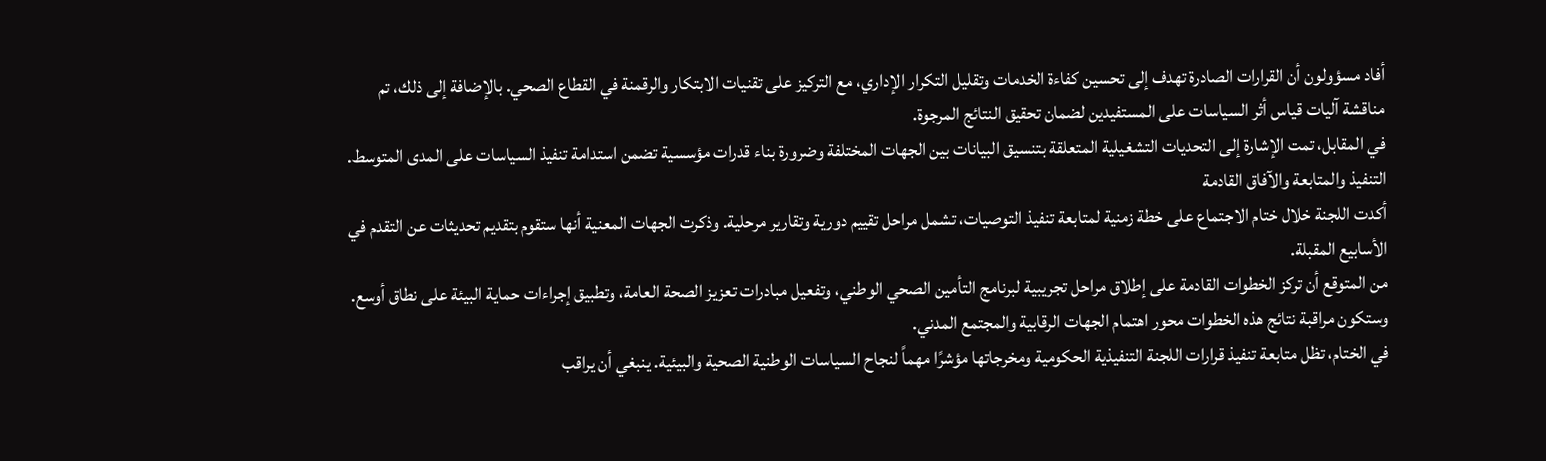أفاد مسؤولون أن القرارات الصادرة تهدف إلى تحسين كفاءة الخدمات وتقليل التكرار الإداري، مع التركيز على تقنيات الابتكار والرقمنة في القطاع الصحي. بالإضافة إلى ذلك، تم مناقشة آليات قياس أثر السياسات على المستفيدين لضمان تحقيق النتائج المرجوة.
في المقابل، تمت الإشارة إلى التحديات التشغيلية المتعلقة بتنسيق البيانات بين الجهات المختلفة وضرورة بناء قدرات مؤسسية تضمن استدامة تنفيذ السياسات على المدى المتوسط.
التنفيذ والمتابعة والآفاق القادمة
أكدت اللجنة خلال ختام الاجتماع على خطة زمنية لمتابعة تنفيذ التوصيات، تشمل مراحل تقييم دورية وتقارير مرحلية. وذكرت الجهات المعنية أنها ستقوم بتقديم تحديثات عن التقدم في الأسابيع المقبلة.
من المتوقع أن تركز الخطوات القادمة على إطلاق مراحل تجريبية لبرنامج التأمين الصحي الوطني، وتفعيل مبادرات تعزيز الصحة العامة، وتطبيق إجراءات حماية البيئة على نطاق أوسع. وستكون مراقبة نتائج هذه الخطوات محور اهتمام الجهات الرقابية والمجتمع المدني.
في الختام، تظل متابعة تنفيذ قرارات اللجنة التنفيذية الحكومية ومخرجاتها مؤشرًا مهماً لنجاح السياسات الوطنية الصحية والبيئية. ينبغي أن يراقب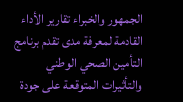الجمهور والخبراء تقارير الأداء القادمة لمعرفة مدى تقدم برنامج التأمين الصحي الوطني والتأثيرات المتوقعة على جودة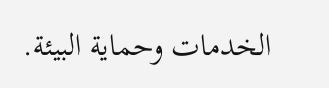الخدمات وحماية البيئة.